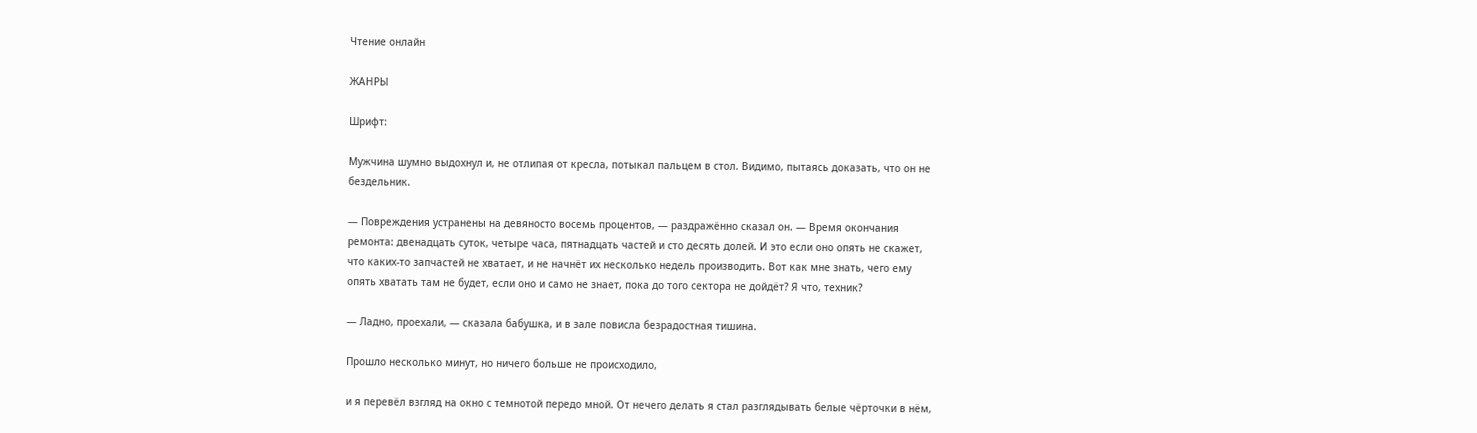Чтение онлайн

ЖАНРЫ

Шрифт:

Мужчина шумно выдохнул и, не отлипая от кресла, потыкал пальцем в стол. Видимо, пытаясь доказать, что он не бездельник.

— Повреждения устранены на девяносто восемь процентов, — раздражённо сказал он. — Время окончания ремонта: двенадцать суток, четыре часа, пятнадцать частей и сто десять долей. И это если оно опять не скажет, что каких-то запчастей не хватает, и не начнёт их несколько недель производить. Вот как мне знать, чего ему опять хватать там не будет, если оно и само не знает, пока до того сектора не дойдёт? Я что, техник?

— Ладно, проехали, — сказала бабушка, и в зале повисла безрадостная тишина.

Прошло несколько минут, но ничего больше не происходило,

и я перевёл взгляд на окно с темнотой передо мной. От нечего делать я стал разглядывать белые чёрточки в нём,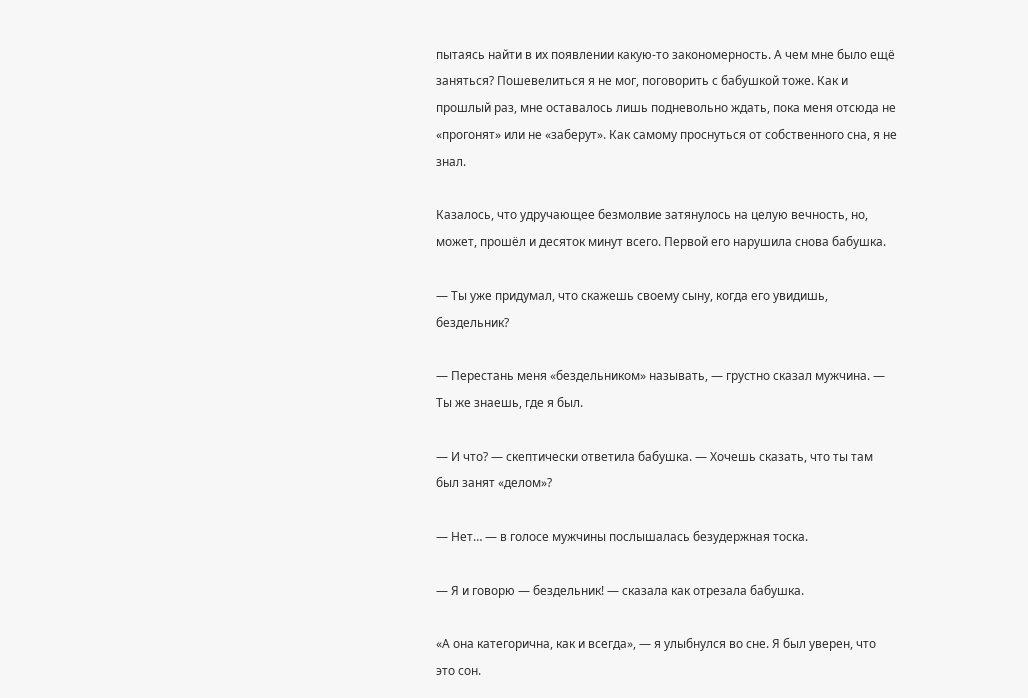пытаясь найти в их появлении какую-то закономерность. А чем мне было ещё заняться? Пошевелиться я не мог, поговорить с бабушкой тоже. Как и прошлый раз, мне оставалось лишь подневольно ждать, пока меня отсюда не «прогонят» или не «заберут». Как самому проснуться от собственного сна, я не знал.

Казалось, что удручающее безмолвие затянулось на целую вечность, но, может, прошёл и десяток минут всего. Первой его нарушила снова бабушка.

— Ты уже придумал, что скажешь своему сыну, когда его увидишь, бездельник?

— Перестань меня «бездельником» называть, — грустно сказал мужчина. — Ты же знаешь, где я был.

— И что? — скептически ответила бабушка. — Хочешь сказать, что ты там был занят «делом»?

— Нет… — в голосе мужчины послышалась безудержная тоска.

— Я и говорю — бездельник! — сказала как отрезала бабушка.

«А она категорична, как и всегда», — я улыбнулся во сне. Я был уверен, что это сон.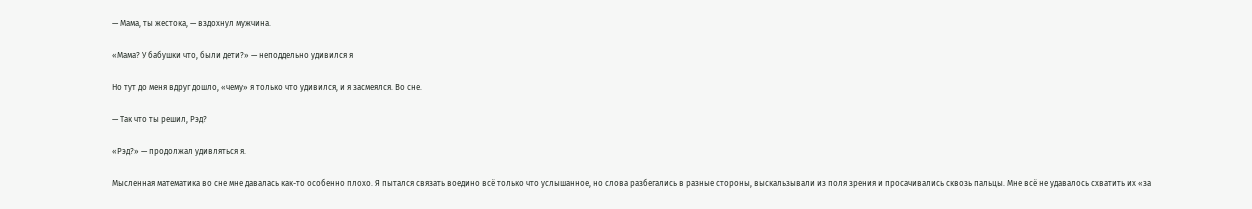— Мама, ты жестока, — вздохнул мужчина.

«Мама? У бабушки что, были дети?» — неподдельно удивился я

Но тут до меня вдруг дошло, «чему» я только что удивился, и я засмеялся. Во сне.

— Так что ты решил, Рэд?

«Рэд?» — продолжал удивляться я.

Мысленная математика во сне мне давалась как-то особенно плохо. Я пытался связать воедино всё только что услышанное, но слова разбегались в разные стороны, выскальзывали из поля зрения и просачивались сквозь пальцы. Мне всё не удавалось схватить их «за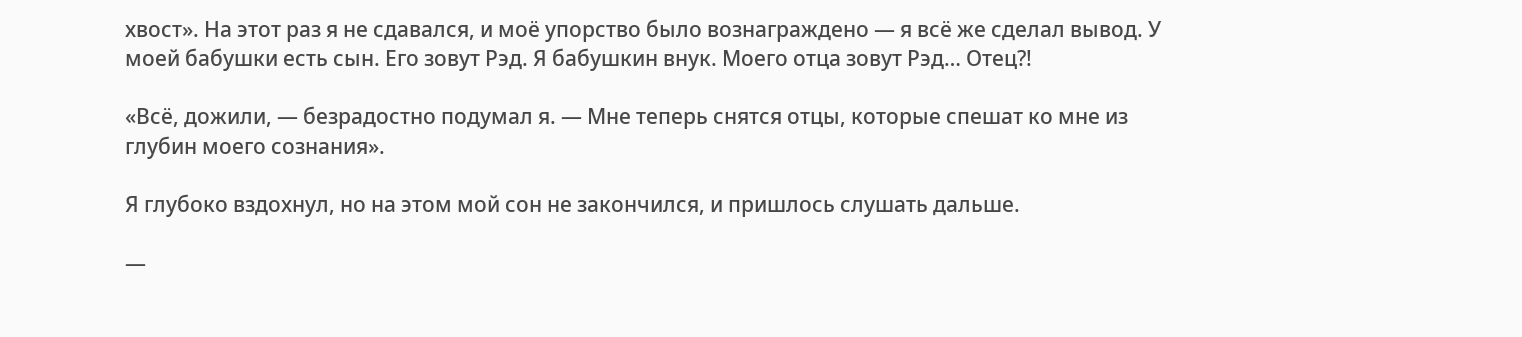хвост». На этот раз я не сдавался, и моё упорство было вознаграждено — я всё же сделал вывод. У моей бабушки есть сын. Его зовут Рэд. Я бабушкин внук. Моего отца зовут Рэд… Отец?!

«Всё, дожили, — безрадостно подумал я. — Мне теперь снятся отцы, которые спешат ко мне из глубин моего сознания».

Я глубоко вздохнул, но на этом мой сон не закончился, и пришлось слушать дальше.

—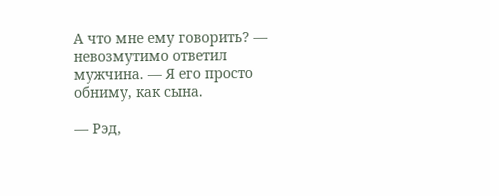А что мне ему говорить? — невозмутимо ответил мужчина. — Я его просто обниму, как сына.

— Рэд,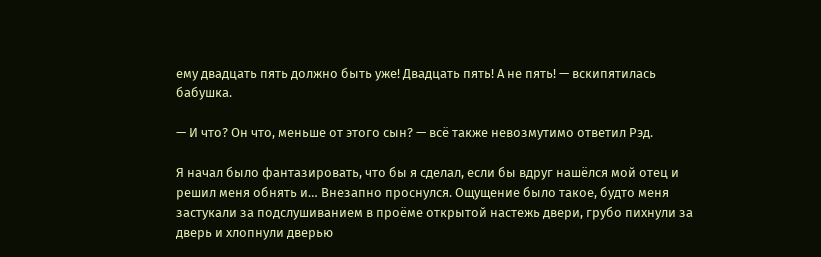ему двадцать пять должно быть уже! Двадцать пять! А не пять! — вскипятилась бабушка.

— И что? Он что, меньше от этого сын? — всё также невозмутимо ответил Рэд.

Я начал было фантазировать, что бы я сделал, если бы вдруг нашёлся мой отец и решил меня обнять и… Внезапно проснулся. Ощущение было такое, будто меня застукали за подслушиванием в проёме открытой настежь двери, грубо пихнули за дверь и хлопнули дверью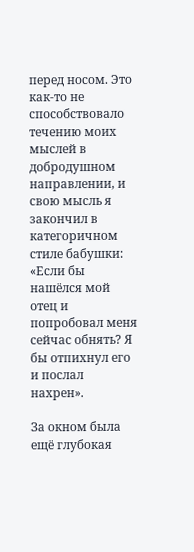перед носом. Это как-то не способствовало течению моих мыслей в добродушном направлении, и свою мысль я закончил в категоричном стиле бабушки: «Если бы нашёлся мой отец и попробовал меня сейчас обнять? Я бы отпихнул его и послал нахрен».

За окном была ещё глубокая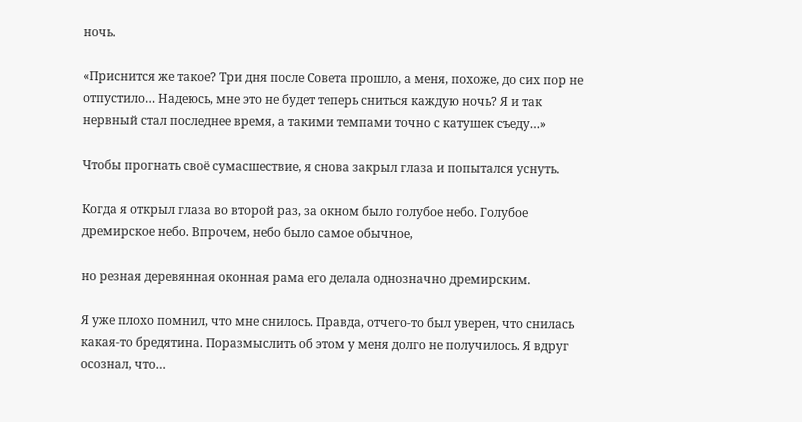ночь.

«Приснится же такое? Три дня после Совета прошло, а меня, похоже, до сих пор не отпустило… Надеюсь, мне это не будет теперь сниться каждую ночь? Я и так нервный стал последнее время, а такими темпами точно с катушек съеду…»

Чтобы прогнать своё сумасшествие, я снова закрыл глаза и попытался уснуть.

Когда я открыл глаза во второй раз, за окном было голубое небо. Голубое дремирское небо. Впрочем, небо было самое обычное,

но резная деревянная оконная рама его делала однозначно дремирским.

Я уже плохо помнил, что мне снилось. Правда, отчего-то был уверен, что снилась какая-то бредятина. Поразмыслить об этом у меня долго не получилось. Я вдруг осознал, что…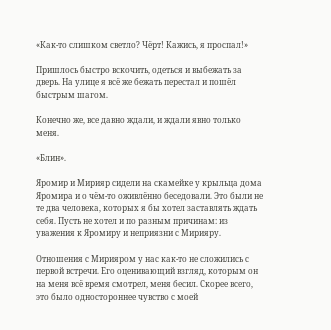«Как-то слишком светло? Чёрт! Кажись, я проспал!»

Пришлось быстро вскочить, одеться и выбежать за дверь. На улице я всё же бежать перестал и пошёл быстрым шагом.

Конечно же, все давно ждали, и ждали явно только меня.

«Блин».

Яромир и Мирияр сидели на скамейке у крыльца дома Яромира и о чём-то оживлённо беседовали. Это были не те два человека, которых я бы хотел заставлять ждать себя. Пусть не хотел и по разным причинам: из уважения к Яромиру и неприязни с Мирияру.

Отношения с Мирияром у нас как-то не сложились с первой встречи. Его оценивающий взгляд, которым он на меня всё время смотрел, меня бесил. Скорее всего, это было одностороннее чувство с моей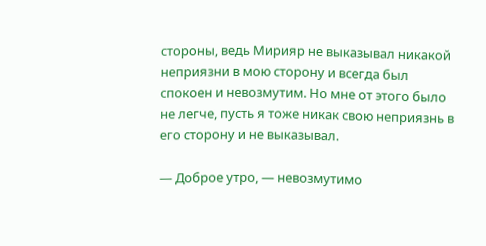стороны, ведь Мирияр не выказывал никакой неприязни в мою сторону и всегда был спокоен и невозмутим. Но мне от этого было не легче, пусть я тоже никак свою неприязнь в его сторону и не выказывал.

— Доброе утро, — невозмутимо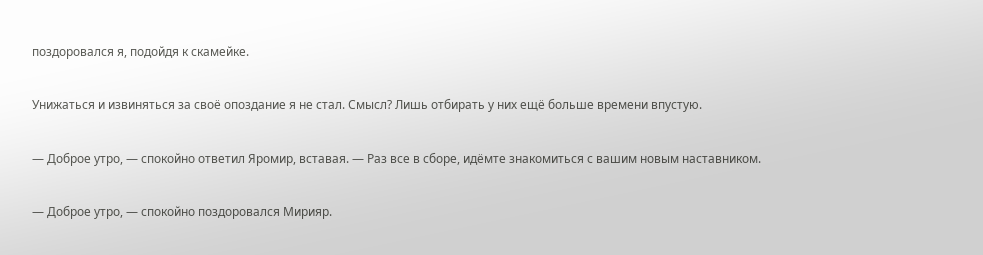поздоровался я, подойдя к скамейке.

Унижаться и извиняться за своё опоздание я не стал. Смысл? Лишь отбирать у них ещё больше времени впустую.

— Доброе утро, — спокойно ответил Яромир, вставая. — Раз все в сборе, идёмте знакомиться с вашим новым наставником.

— Доброе утро, — спокойно поздоровался Мирияр.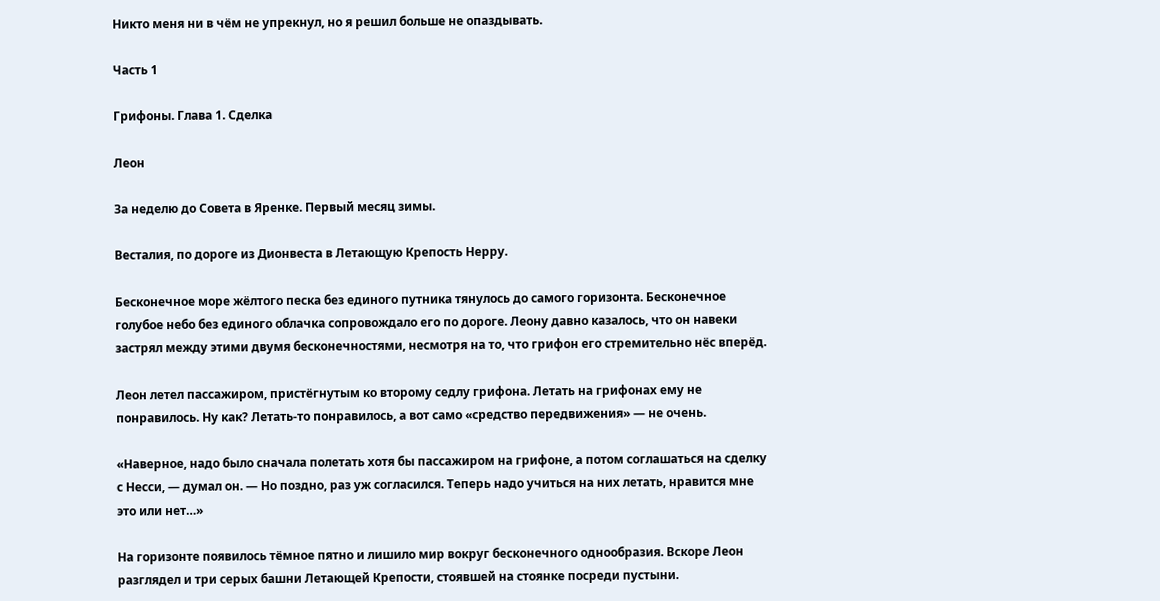Никто меня ни в чём не упрекнул, но я решил больше не опаздывать.

Часть 1

Грифоны. Глава 1. Сделка

Леон

За неделю до Совета в Яренке. Первый месяц зимы.

Весталия, по дороге из Дионвеста в Летающую Крепость Нерру.

Бесконечное море жёлтого песка без единого путника тянулось до самого горизонта. Бесконечное голубое небо без единого облачка сопровождало его по дороге. Леону давно казалось, что он навеки застрял между этими двумя бесконечностями, несмотря на то, что грифон его стремительно нёс вперёд.

Леон летел пассажиром, пристёгнутым ко второму седлу грифона. Летать на грифонах ему не понравилось. Ну как? Летать-то понравилось, а вот само «средство передвижения» — не очень.

«Наверное, надо было сначала полетать хотя бы пассажиром на грифоне, а потом соглашаться на сделку с Несси, — думал он. — Но поздно, раз уж согласился. Теперь надо учиться на них летать, нравится мне это или нет…»

На горизонте появилось тёмное пятно и лишило мир вокруг бесконечного однообразия. Вскоре Леон разглядел и три серых башни Летающей Крепости, стоявшей на стоянке посреди пустыни.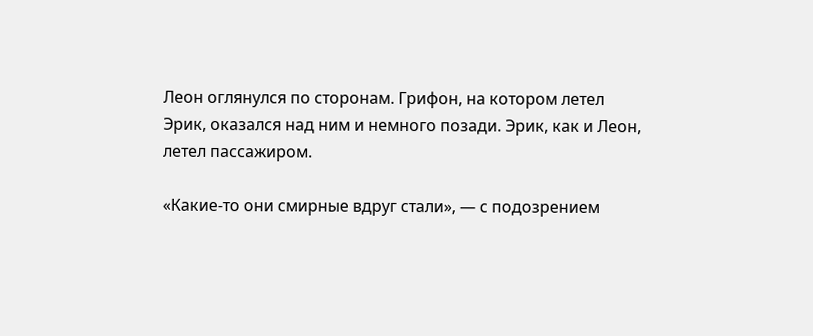Леон оглянулся по сторонам. Грифон, на котором летел Эрик, оказался над ним и немного позади. Эрик, как и Леон, летел пассажиром.

«Какие-то они смирные вдруг стали», — с подозрением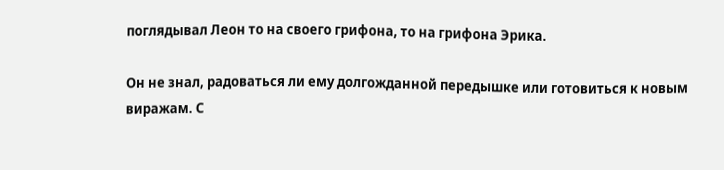поглядывал Леон то на своего грифона, то на грифона Эрика.

Он не знал, радоваться ли ему долгожданной передышке или готовиться к новым виражам. С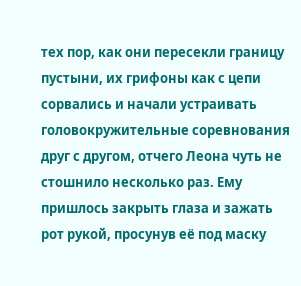тех пор, как они пересекли границу пустыни, их грифоны как с цепи сорвались и начали устраивать головокружительные соревнования друг с другом, отчего Леона чуть не стошнило несколько раз. Ему пришлось закрыть глаза и зажать рот рукой, просунув её под маску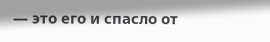— это его и спасло от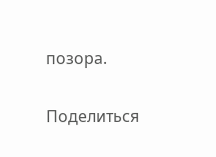позора.

Поделиться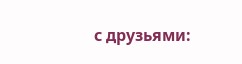с друзьями: